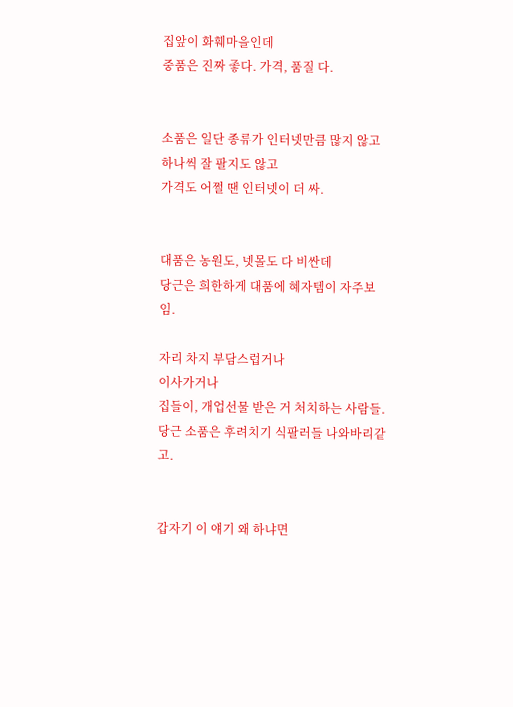집앞이 화훼마을인데
중품은 진짜 좋다. 가격, 품질 다.


소품은 일단 종류가 인터넷만큼 많지 않고
하나씩 잘 팔지도 않고
가격도 어쩔 땐 인터넷이 더 싸.


대품은 농원도, 넷몰도 다 비싼데
당근은 희한하게 대품에 혜자템이 자주보임.

자리 차지 부담스럽거나
이사가거나
집들이, 개업선물 받은 거 처치하는 사람들.
당근 소품은 후려치기 식팔러들 나와바리같고.


갑자기 이 얘기 왜 하냐면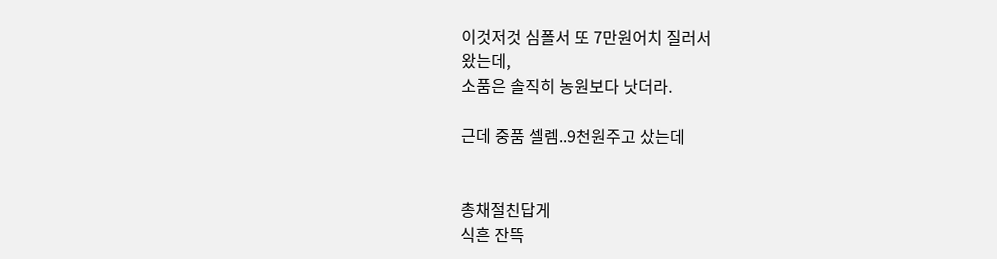이것저것 심폴서 또 7만원어치 질러서
왔는데,
소품은 솔직히 농원보다 낫더라.

근데 중품 셀렘..9천원주고 샀는데


총채절친답게
식흔 잔뜩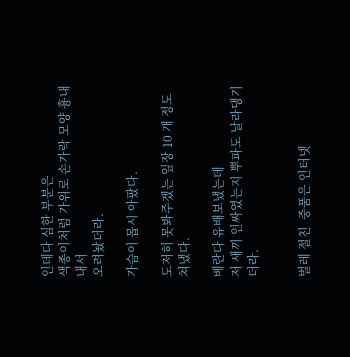인데다 심한 부분은
색종이처럼 가위로 손가락 모양 흉내내서
오려놨더라.

가슴이 몹시 아팠다.

도저히 못봐주겠는 잎장 10 개 정도 쳐냈다.

베란다 유배보냈는데
저 새끼 인싸였는지 뿌파도 날라댕기더라.


벌레 절친  중품은 인터넷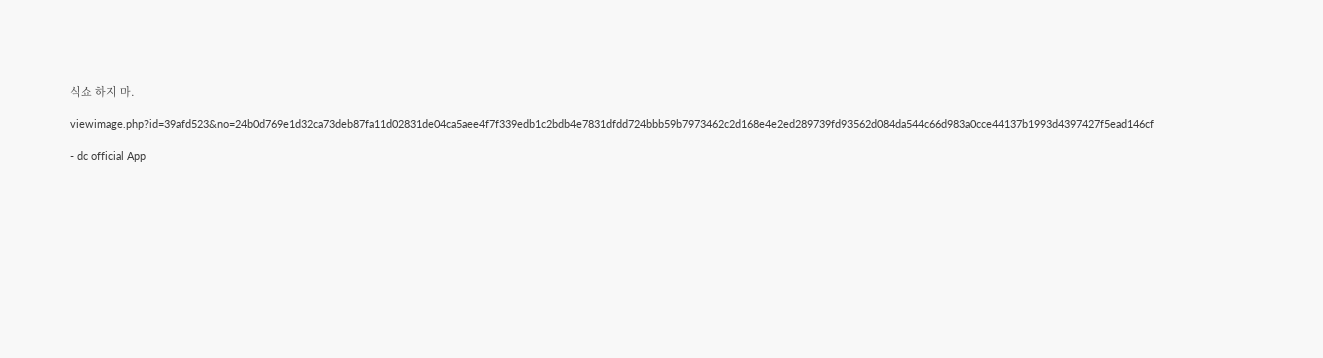식쇼 하지 마.

viewimage.php?id=39afd523&no=24b0d769e1d32ca73deb87fa11d02831de04ca5aee4f7f339edb1c2bdb4e7831dfdd724bbb59b7973462c2d168e4e2ed289739fd93562d084da544c66d983a0cce44137b1993d4397427f5ead146cf

- dc official App